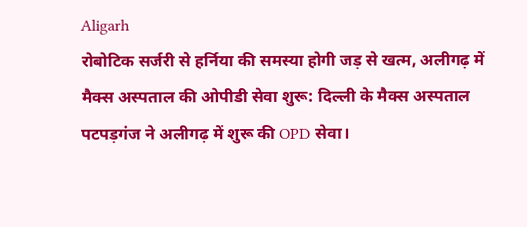Aligarh
रोबोटिक सर्जरी से हर्निया की समस्या होगी जड़ से खत्म, अलीगढ़ में मैक्स अस्पताल की ओपीडी सेवा शुरू: दिल्ली के मैक्स अस्पताल पटपड़गंज ने अलीगढ़ में शुरू की OPD सेवा।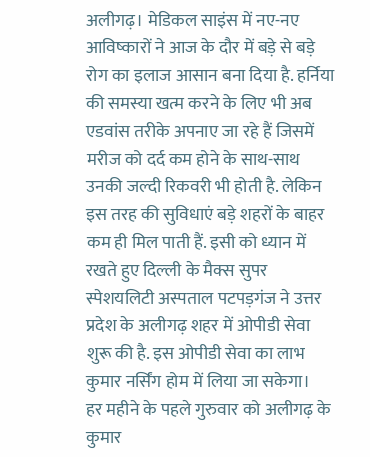अलीगढ़। मेडिकल साइंस में नए-नए आविष्कारों ने आज के दौर में बड़े से बड़े रोग का इलाज आसान बना दिया है. हर्निया की समस्या खत्म करने के लिए भी अब एडवांस तरीके अपनाए जा रहे हैं जिसमें मरीज को दर्द कम होने के साथ-साथ उनकी जल्दी रिकवरी भी होती है. लेकिन इस तरह की सुविधाएं बड़े शहरों के बाहर कम ही मिल पाती हैं. इसी को ध्यान में रखते हुए दिल्ली के मैक्स सुपर स्पेशयलिटी अस्पताल पटपड़गंज ने उत्तर प्रदेश के अलीगढ़ शहर में ओपीडी सेवा शुरू की है. इस ओपीडी सेवा का लाभ कुमार नर्सिंग होम में लिया जा सकेगा।
हर महीने के पहले गुरुवार को अलीगढ़ के कुमार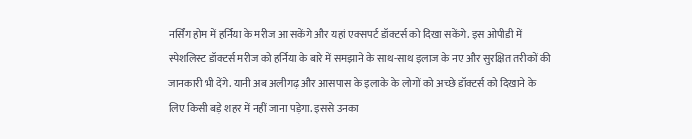नर्सिंग होम में हर्निया के मरीज आ सकेंगे और यहां एक्सपर्ट डॉक्टर्स को दिखा सकेंगे. इस ओपीडी में स्पेशलिस्ट डॉक्टर्स मरीज को हर्निया के बारे में समझाने के साथ-साथ इलाज के नए और सुरक्षित तरीकों की जानकारी भी देंगे. यानी अब अलीगढ़ और आसपास के इलाके के लोगों को अच्छे डॉक्टर्स को दिखाने के लिए किसी बड़े शहर में नहीं जाना पड़ेगा. इससे उनका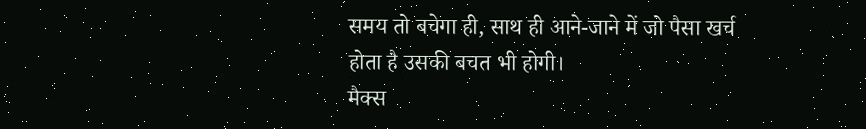समय तो बचेगा ही, साथ ही आने-जाने में जो पैसा खर्च होता है उसकी बचत भी होगी।
मैक्स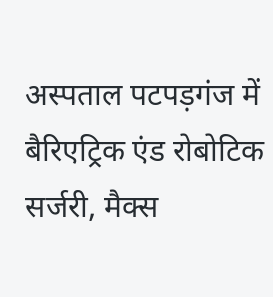अस्पताल पटपड़गंज में बैरिएट्रिक एंड रोबोटिक सर्जरी, मैक्स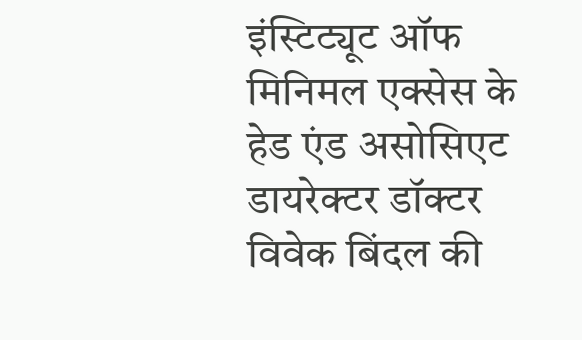इंस्टिट्यूट ऑफ मिनिमल एक्सेस के हेड एंड असोसिएट डायरेक्टर डॉक्टर विवेक बिंदल की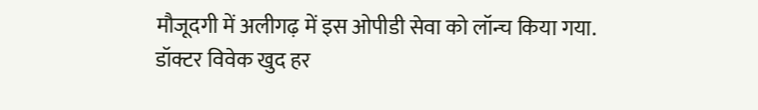मौजूदगी में अलीगढ़ में इस ओपीडी सेवा को लॉन्च किया गया. डॉक्टर विवेक खुद हर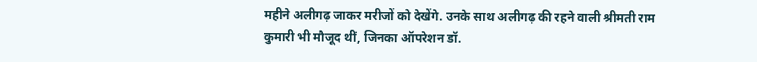महीने अलीगढ़ जाकर मरीजों को देखेंगे. उनके साथ अलीगढ़ की रहने वाली श्रीमती राम कुमारी भी मौजूद थीं, जिनका ऑपरेशन डॉ.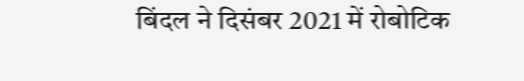बिंदल ने दिसंबर 2021 में रोबोटिक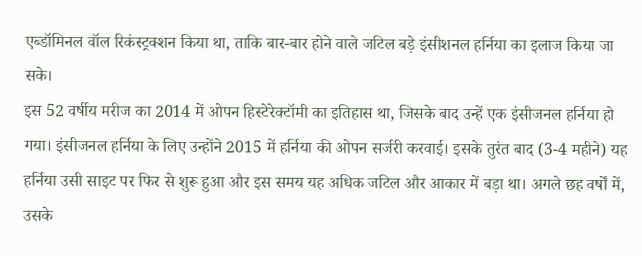एब्डॉमिनल वॉल रिकंस्ट्रक्शन किया था, ताकि बार-बार होने वाले जटिल बड़े इंसीशनल हर्निया का इलाज किया जा सके।
इस 52 वर्षीय मरीज का 2014 में ओपन हिस्टेरेक्टॉमी का इतिहास था, जिसके बाद उन्हें एक इंसीजनल हर्निया हो गया। इंसीजनल हर्निया के लिए उन्होंने 2015 में हर्निया की ओपन सर्जरी करवाई। इसके तुरंत बाद (3-4 महीने) यह हर्निया उसी साइट पर फिर से शुरू हुआ और इस समय यह अधिक जटिल और आकार में बड़ा था। अगले छह वर्षों में, उसके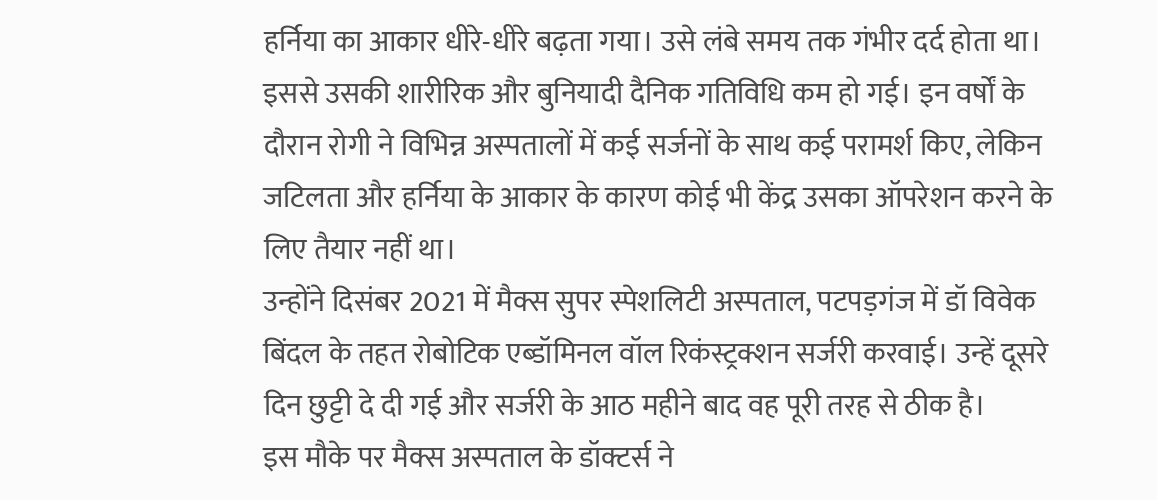हर्निया का आकार धीरे-धीरे बढ़ता गया। उसे लंबे समय तक गंभीर दर्द होता था। इससे उसकी शारीरिक और बुनियादी दैनिक गतिविधि कम हो गई। इन वर्षों के दौरान रोगी ने विभिन्न अस्पतालों में कई सर्जनों के साथ कई परामर्श किए, लेकिन जटिलता और हर्निया के आकार के कारण कोई भी केंद्र उसका ऑपरेशन करने के लिए तैयार नहीं था।
उन्होंने दिसंबर 2021 में मैक्स सुपर स्पेशलिटी अस्पताल, पटपड़गंज में डॉ विवेक बिंदल के तहत रोबोटिक एब्डॉमिनल वॉल रिकंस्ट्रक्शन सर्जरी करवाई। उन्हें दूसरे दिन छुट्टी दे दी गई और सर्जरी के आठ महीने बाद वह पूरी तरह से ठीक है।
इस मौके पर मैक्स अस्पताल के डॉक्टर्स ने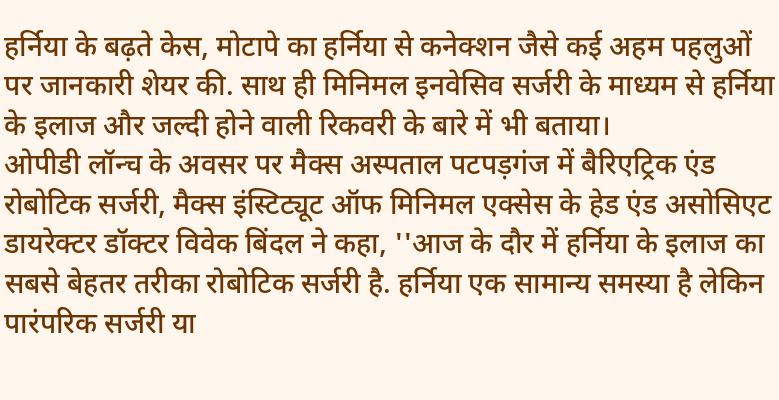हर्निया के बढ़ते केस, मोटापे का हर्निया से कनेक्शन जैसे कई अहम पहलुओं पर जानकारी शेयर की. साथ ही मिनिमल इनवेसिव सर्जरी के माध्यम से हर्निया के इलाज और जल्दी होने वाली रिकवरी के बारे में भी बताया।
ओपीडी लॉन्च के अवसर पर मैक्स अस्पताल पटपड़गंज में बैरिएट्रिक एंड रोबोटिक सर्जरी, मैक्स इंस्टिट्यूट ऑफ मिनिमल एक्सेस के हेड एंड असोसिएट डायरेक्टर डॉक्टर विवेक बिंदल ने कहा, ''आज के दौर में हर्निया के इलाज का सबसे बेहतर तरीका रोबोटिक सर्जरी है. हर्निया एक सामान्य समस्या है लेकिन पारंपरिक सर्जरी या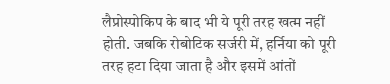लैप्रोस्पोकिप के बाद भी ये पूरी तरह खत्म नहीं होती. जबकि रोबोटिक सर्जरी में, हर्निया को पूरी तरह हटा दिया जाता है और इसमें आंतों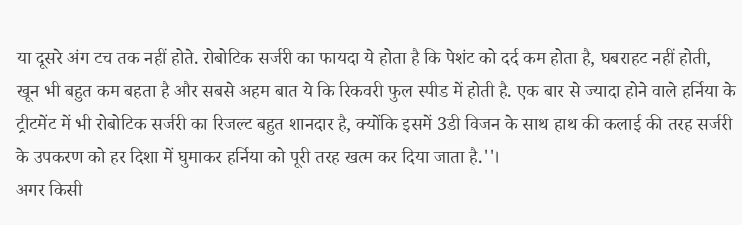या दूसरे अंग टच तक नहीं होते. रोबोटिक सर्जरी का फायदा ये होता है कि पेशंट को दर्द कम होता है, घबराहट नहीं होती, खून भी बहुत कम बहता है और सबसे अहम बात ये कि रिकवरी फुल स्पीड में होती है. एक बार से ज्यादा होने वाले हर्निया के ट्रीटमेंट में भी रोबोटिक सर्जरी का रिजल्ट बहुत शानदार है, क्योंकि इसमें 3डी विजन के साथ हाथ की कलाई की तरह सर्जरी के उपकरण को हर दिशा में घुमाकर हर्निया को पूरी तरह खत्म कर दिया जाता है.''।
अगर किसी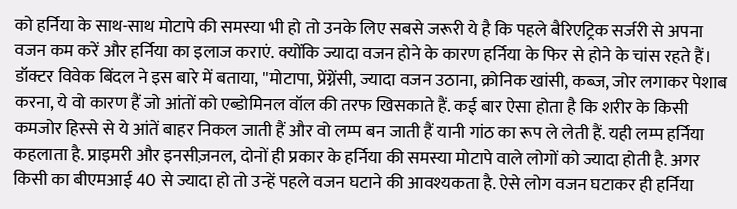को हर्निया के साथ-साथ मोटापे की समस्या भी हो तो उनके लिए सबसे जरूरी ये है कि पहले बैरिएट्रिक सर्जरी से अपना वजन कम करें और हर्निया का इलाज कराएं. क्योंकि ज्यादा वजन होने के कारण हर्निया के फिर से होने के चांस रहते हैं।
डॉक्टर विवेक बिंदल ने इस बारे में बताया, ''मोटापा, प्रेंग्नेंसी, ज्यादा वजन उठाना, क्रोनिक खांसी, कब्ज, जोर लगाकर पेशाब करना, ये वो कारण हैं जो आंतों को एब्डोमिनल वॉल की तरफ खिसकाते हैं. कई बार ऐसा होता है कि शरीर के किसी कमजोर हिस्से से ये आंतें बाहर निकल जाती हैं और वो लम्प बन जाती हैं यानी गांठ का रूप ले लेती हैं. यही लम्प हर्निया कहलाता है. प्राइमरी और इनसीज़नल, दोनों ही प्रकार के हर्निया की समस्या मोटापे वाले लोगों को ज्यादा होती है. अगर किसी का बीएमआई 40 से ज्यादा हो तो उन्हें पहले वजन घटाने की आवश्यकता है. ऐसे लोग वजन घटाकर ही हर्निया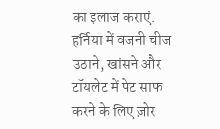का इलाज कराएं. हर्निया में वजनी चीज उठाने, खांसने और टॉयलेट में पेट साफ करने के लिए ज़ोर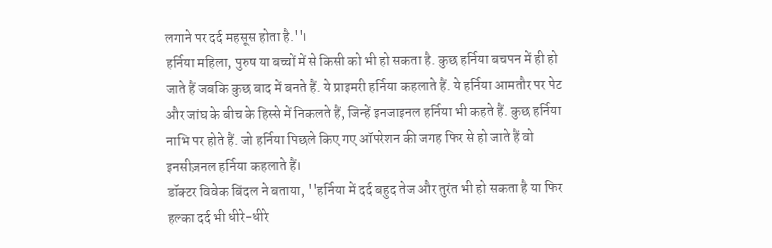लगाने पर दर्द महसूस होता है.''।
हर्निया महिला, पुरुष या बच्चों में से किसी को भी हो सकता है. कुछ हर्निया बचपन में ही हो जाते हैं जबकि कुछ बाद में बनते हैं. ये प्राइमरी हर्निया कहलाते हैं. ये हर्निया आमतौर पर पेट और जांघ के बीच के हिस्से में निकलते हैं, जिन्हें इनजाइनल हर्निया भी कहते हैं. कुछ हर्निया नाभि पर होते हैं. जो हर्निया पिछले किए गए ऑपरेशन की जगह फिर से हो जाते हैं वो इनसीज़नल हर्निया कहलाते हैं।
डॉक्टर विवेक बिंदल ने बताया, ''हर्निया में दर्द बहुद तेज और तुरंत भी हो सकता है या फिर हल्का दर्द भी धीरे-धीरे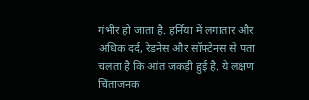गंभीर हो जाता है. हर्निया में लगातार और अधिक दर्द, रेडनेस और सॉफ्टेनस से पता चलता है कि आंत जकड़ी हुई है. ये लक्षण चिंताजनक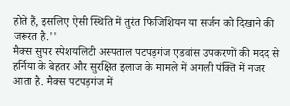होते हैं, इसलिए ऐसी स्थिति में तुरंत फिजिशियन या सर्जन को दिखाने की जरूरत है.''
मैक्स सुपर स्पेशयलिटी अस्पताल पटपड़गंज एडवांस उपकरणों की मदद से हर्निया के बेहतर और सुरक्षित इलाज के मामले में अगली पंक्ति में नजर आता है. मैक्स पटपड़गंज में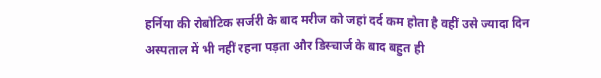हर्निया की रोबोटिक सर्जरी के बाद मरीज को जहां दर्द कम होता है वहीं उसे ज्यादा दिन अस्पताल में भी नहीं रहना पड़ता और डिस्चार्ज के बाद बहुत ही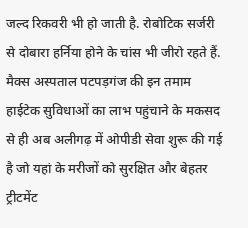जल्द रिकवरी भी हो जाती है. रोबोटिक सर्जरी से दोबारा हर्निया होने के चांस भी जीरो रहते हैं. मैक्स अस्पताल पटपड़गंज की इन तमाम हाईटेक सुविधाओं का लाभ पहुंचाने के मकसद से ही अब अलीगढ़ में ओपीडी सेवा शुरू की गई है जो यहां के मरीजों को सुरक्षित और बेहतर ट्रीटमेंट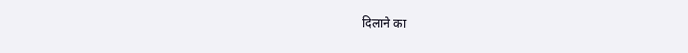दिलाने का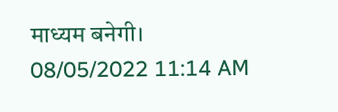माध्यम बनेगी।
08/05/2022 11:14 AM